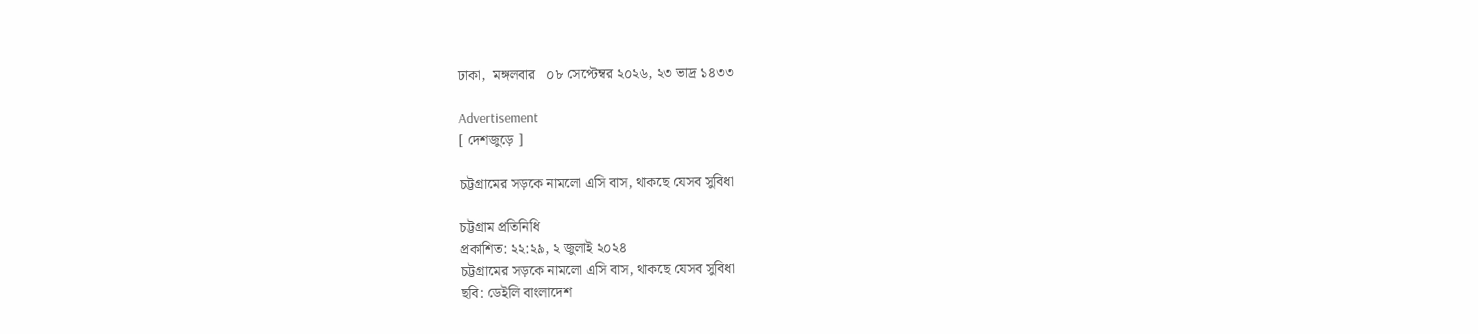ঢাকা,  মঙ্গলবার   ০৮ সেপ্টেম্বর ২০২৬, ২৩ ভাদ্র ১৪৩৩

Advertisement
[ দেশজুড়ে ]

চট্টগ্রামের সড়কে নামলো এসি বাস, থাকছে যেসব সুবিধা

চট্টগ্রাম প্রতিনিধি
প্রকাশিত: ২২:২৯, ২ জুলাই ২০২৪
চট্টগ্রামের সড়কে নামলো এসি বাস, থাকছে যেসব সুবিধা
ছবি: ডেইলি বাংলাদেশ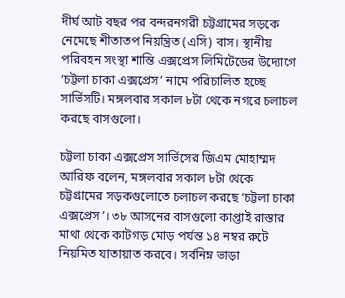দীর্ঘ আট বছর পর বন্দরনগরী চট্টগ্রামের সড়কে নেমেছে শীতাতপ নিয়ন্ত্রিত (এসি) বাস। স্থানীয় পরিবহন সংস্থা শান্তি এক্সপ্রেস লিমিটেডের উদ্যোগে ‘চট্টলা চাকা এক্সপ্রেস’ নামে পরিচালিত হচ্ছে সার্ভিসটি। মঙ্গলবার সকাল ৮টা থেকে নগরে চলাচল করছে বাসগুলো।

চট্টলা চাকা এক্সপ্রেস সার্ভিসের জিএম মোহাম্মদ আরিফ বলেন, মঙ্গলবার সকাল ৮টা থেকে চট্টগ্রামের সড়কগুলোতে চলাচল করছে ‘চট্টলা চাকা এক্সপ্রেস’। ৩৮ আসনের বাসগুলো কাপ্তাই রাস্তার মাথা থেকে কাটগড় মোড় পর্যন্ত ১৪ নম্বর রুটে নিয়মিত যাতায়াত করবে। সর্বনিম্ন ভাড়া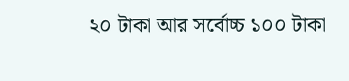২০ টাকা আর সর্বোচ্চ ১০০ টাকা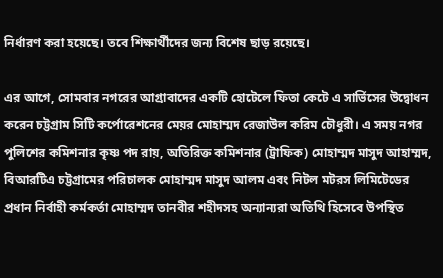নির্ধারণ করা হয়েছে। তবে শিক্ষার্থীদের জন্য বিশেষ ছাড় রয়েছে।

এর আগে, সোমবার নগরের আগ্রাবাদের একটি হোটেলে ফিতা কেটে এ সার্ভিসের উদ্বোধন করেন চট্টগ্রাম সিটি কর্পোরেশনের মেয়র মোহাম্মদ রেজাউল করিম চৌধুরী। এ সময় নগর পুলিশের কমিশনার কৃষ্ণ পদ রায়, অতিরিক্ত কমিশনার (ট্রাফিক) মোহাম্মদ মাসুদ আহাম্মদ, বিআরটিএ চট্টগ্রামের পরিচালক মোহাম্মদ মাসুদ আলম এবং নিটল মটরস লিমিটেডের প্রধান নির্বাহী কর্মকর্তা মোহাম্মদ তানবীর শহীদসহ অন্যান্যরা অতিথি হিসেবে উপস্থিত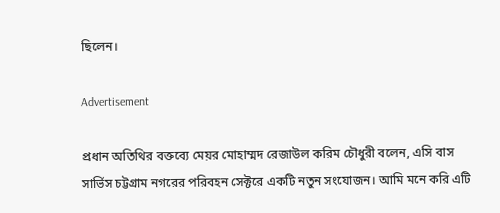ছিলেন।

Advertisement

প্রধান অতিথির বক্তব্যে মেয়র মোহাম্মদ রেজাউল করিম চৌধুরী বলেন, এসি বাস সার্ভিস চট্টগ্রাম নগরের পরিবহন সেক্টরে একটি নতুন সংযোজন। আমি মনে করি এটি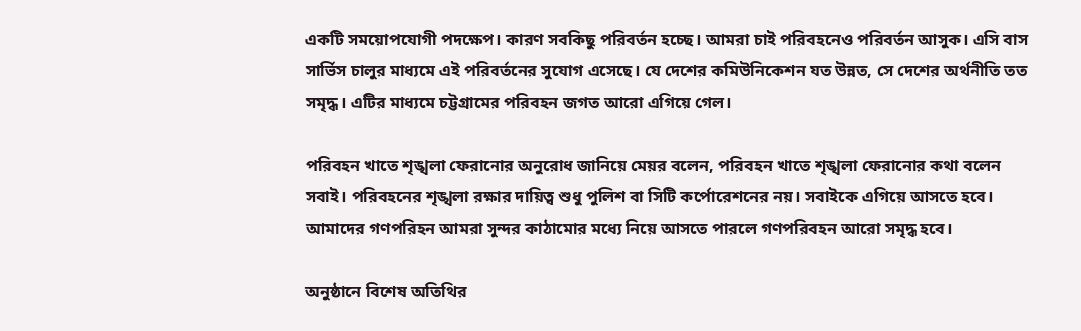একটি সময়োপযোগী পদক্ষেপ। কারণ সবকিছু পরিবর্তন হচ্ছে। আমরা চাই পরিবহনেও পরিবর্তন আসুক। এসি বাস সার্ভিস চালুর মাধ্যমে এই পরিবর্তনের সুযোগ এসেছে। যে দেশের কমিউনিকেশন যত উন্নত, সে দেশের অর্থনীতি তত সমৃদ্ধ। এটির মাধ্যমে চট্টগ্রামের পরিবহন জগত আরো এগিয়ে গেল।

পরিবহন খাতে শৃঙ্খলা ফেরানোর অনুরোধ জানিয়ে মেয়র বলেন, পরিবহন খাতে শৃঙ্খলা ফেরানোর কথা বলেন সবাই। পরিবহনের শৃঙ্খলা রক্ষার দায়িত্ব শুধু পুলিশ বা সিটি কর্পোরেশনের নয়। সবাইকে এগিয়ে আসতে হবে। আমাদের গণপরিহন আমরা সুন্দর কাঠামোর মধ্যে নিয়ে আসতে পারলে গণপরিবহন আরো সমৃদ্ধ হবে।

অনুষ্ঠানে বিশেষ অতিথির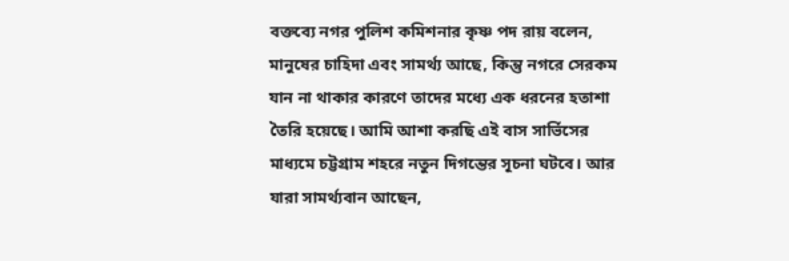বক্তব্যে নগর পুলিশ কমিশনার কৃষ্ণ পদ রায় বলেন, মানুষের চাহিদা এবং সামর্থ্য আছে, কিন্তু নগরে সেরকম যান না থাকার কারণে তাদের মধ্যে এক ধরনের হতাশা তৈরি হয়েছে। আমি আশা করছি এই বাস সার্ভিসের মাধ্যমে চট্টগ্রাম শহরে নতুন দিগন্তের সূচনা ঘটবে। আর যারা সামর্থ্যবান আছেন,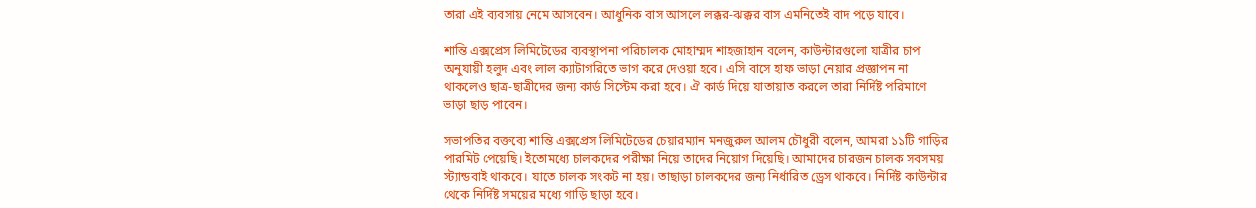তারা এই ব্যবসায় নেমে আসবেন। আধুনিক বাস আসলে লক্কর-ঝক্কর বাস এমনিতেই বাদ পড়ে যাবে।

শান্তি এক্সপ্রেস লিমিটেডের ব্যবস্থাপনা পরিচালক মোহাম্মদ শাহজাহান বলেন, কাউন্টারগুলো যাত্রীর চাপ অনুযায়ী হলুদ এবং লাল ক্যাটাগরিতে ভাগ করে দেওয়া হবে। এসি বাসে হাফ ভাড়া নেয়ার প্রজ্ঞাপন না থাকলেও ছাত্র-ছাত্রীদের জন্য কার্ড সিস্টেম করা হবে। ঐ কার্ড দিয়ে যাতায়াত করলে তারা নির্দিষ্ট পরিমাণে ভাড়া ছাড় পাবেন।

সভাপতির বক্তব্যে শান্তি এক্সপ্রেস লিমিটেডের চেয়ারম্যান মনজুরুল আলম চৌধুরী বলেন, আমরা ১১টি গাড়ির পারমিট পেয়েছি। ইতোমধ্যে চালকদের পরীক্ষা নিয়ে তাদের নিয়োগ দিয়েছি। আমাদের চারজন চালক সবসময় স্ট্যান্ডবাই থাকবে। যাতে চালক সংকট না হয়। তাছাড়া চালকদের জন্য নির্ধারিত ড্রেস থাকবে। নির্দিষ্ট কাউন্টার থেকে নির্দিষ্ট সময়ের মধ্যে গাড়ি ছাড়া হবে।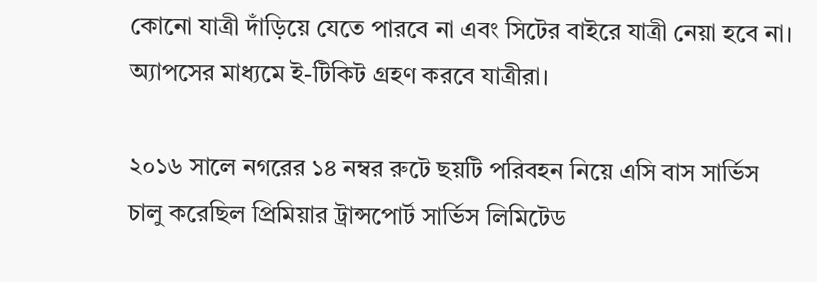কোনো যাত্রী দাঁড়িয়ে যেতে পারবে না এবং সিটের বাইরে যাত্রী নেয়া হবে না। অ্যাপসের মাধ্যমে ই-টিকিট গ্রহণ করবে যাত্রীরা।

২০১৬ সালে নগরের ১৪ নম্বর রুটে ছয়টি পরিবহন নিয়ে এসি বাস সার্ভিস চালু করেছিল প্রিমিয়ার ট্রান্সপোর্ট সার্ভিস লিমিটেড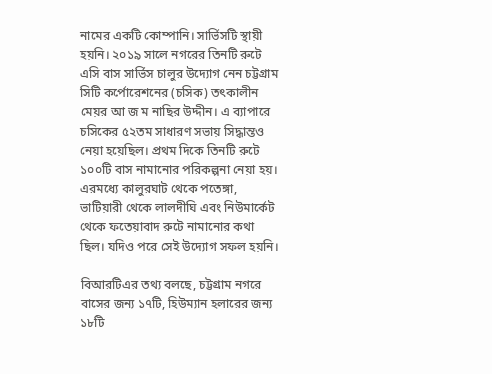নামের একটি কোম্পানি। সার্ভিসটি স্থায়ী হয়নি। ২০১৯ সালে নগরের তিনটি রুটে এসি বাস সার্ভিস চালুর উদ্যোগ নেন চট্টগ্রাম সিটি কর্পোরেশনের (চসিক) তৎকালীন মেয়র আ জ ম নাছির উদ্দীন। এ ব্যাপারে চসিকের ৫২তম সাধারণ সভায় সিদ্ধান্তও নেয়া হয়েছিল। প্রথম দিকে তিনটি রুটে ১০০টি বাস নামানোর পরিকল্পনা নেয়া হয়। এরমধ্যে কালুরঘাট থেকে পতেঙ্গা, ভাটিয়ারী থেকে লালদীঘি এবং নিউমার্কেট থেকে ফতেয়াবাদ রুটে নামানোর কথা ছিল। যদিও পরে সেই উদ্যোগ সফল হয়নি।

বিআরটিএর তথ্য বলছে, চট্টগ্রাম নগরে বাসের জন্য ১৭টি, হিউম্যান হলারের জন্য ১৮টি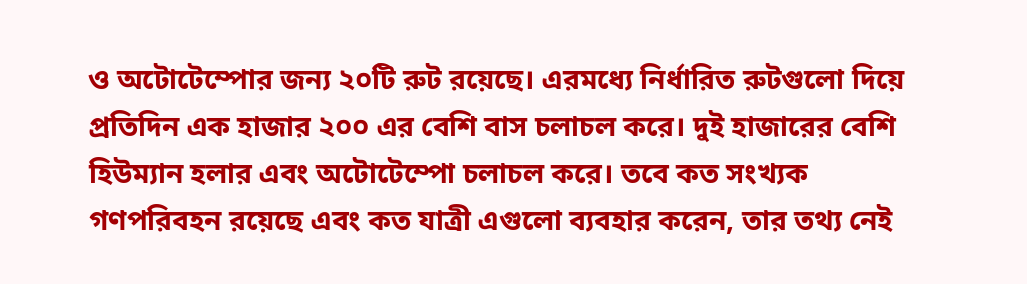ও অটোটেম্পোর জন্য ২০টি রুট রয়েছে। এরমধ্যে নির্ধারিত রুটগুলো দিয়ে প্রতিদিন এক হাজার ২০০ এর বেশি বাস চলাচল করে। দুই হাজারের বেশি হিউম্যান হলার এবং অটোটেম্পো চলাচল করে। তবে কত সংখ্যক গণপরিবহন রয়েছে এবং কত যাত্রী এগুলো ব্যবহার করেন, তার তথ্য নেই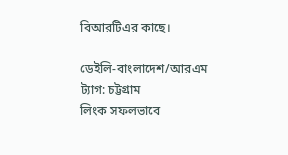বিআরটিএর কাছে।

ডেইলি-বাংলাদেশ/আরএম
ট্যাগ: চট্টগ্রাম
লিংক সফলভাবে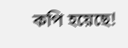কপি হয়েছে!